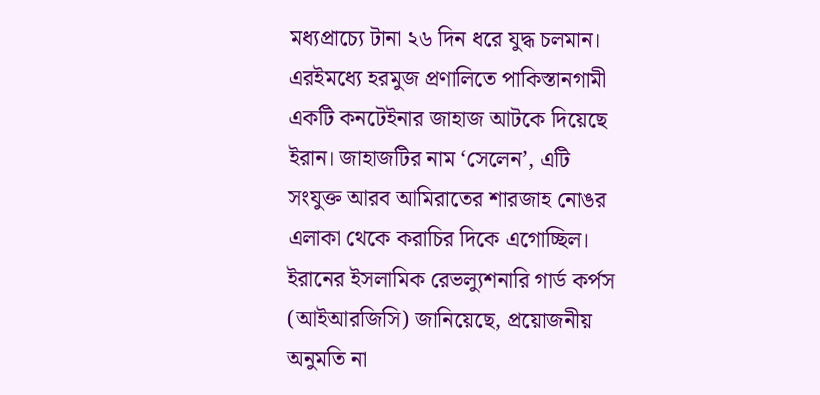মধ্যপ্রাচ্যে টানা ২৬ দিন ধরে যুদ্ধ চলমান। এরইমধ্যে হরমুজ প্রণালিতে পাকিস্তানগামী একটি কনটেইনার জাহাজ আটকে দিয়েছে ইরান। জাহাজটির নাম ‘সেলেন’, এটি সংযুক্ত আরব আমিরাতের শারজাহ নোঙর এলাকা থেকে করাচির দিকে এগোচ্ছিল।
ইরানের ইসলামিক রেভল্যুশনারি গার্ড কর্পস (আইআরজিসি) জানিয়েছে, প্রয়োজনীয় অনুমতি না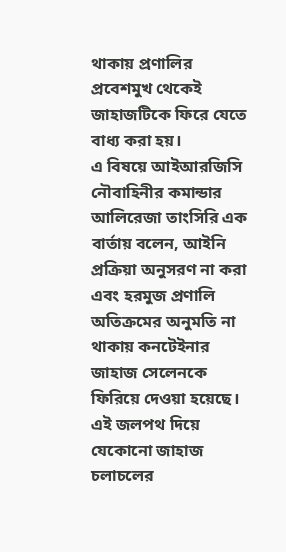থাকায় প্রণালির প্রবেশমুখ থেকেই জাহাজটিকে ফিরে যেতে বাধ্য করা হয়।
এ বিষয়ে আইআরজিসি নৌবাহিনীর কমান্ডার আলিরেজা তাংসিরি এক বার্তায় বলেন, আইনি প্রক্রিয়া অনুসরণ না করা এবং হরমুজ প্রণালি অতিক্রমের অনুমতি না থাকায় কনটেইনার জাহাজ সেলেনকে ফিরিয়ে দেওয়া হয়েছে। এই জলপথ দিয়ে যেকোনো জাহাজ চলাচলের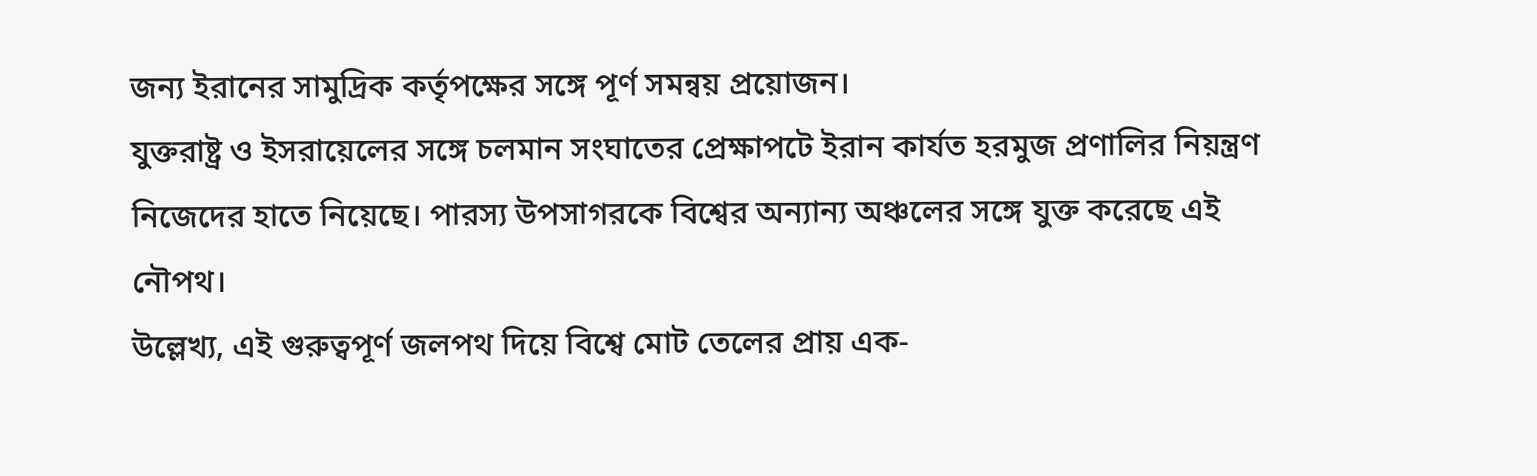জন্য ইরানের সামুদ্রিক কর্তৃপক্ষের সঙ্গে পূর্ণ সমন্বয় প্রয়োজন।
যুক্তরাষ্ট্র ও ইসরায়েলের সঙ্গে চলমান সংঘাতের প্রেক্ষাপটে ইরান কার্যত হরমুজ প্রণালির নিয়ন্ত্রণ নিজেদের হাতে নিয়েছে। পারস্য উপসাগরকে বিশ্বের অন্যান্য অঞ্চলের সঙ্গে যুক্ত করেছে এই নৌপথ।
উল্লেখ্য, এই গুরুত্বপূর্ণ জলপথ দিয়ে বিশ্বে মোট তেলের প্রায় এক-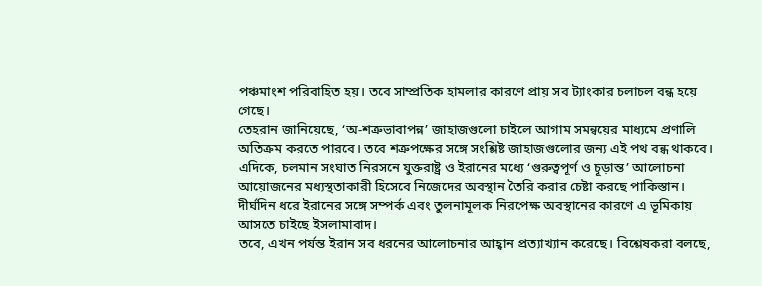পঞ্চমাংশ পরিবাহিত হয়। তবে সাম্প্রতিক হামলার কারণে প্রায় সব ট্যাংকার চলাচল বন্ধ হয়ে গেছে।
তেহরান জানিয়েছে, ‘অ-শত্রুভাবাপন্ন’ জাহাজগুলো চাইলে আগাম সমন্বয়ের মাধ্যমে প্রণালি অতিক্রম করতে পারবে। তবে শত্রুপক্ষের সঙ্গে সংশ্লিষ্ট জাহাজগুলোর জন্য এই পথ বন্ধ থাকবে।
এদিকে, চলমান সংঘাত নিরসনে যুক্তরাষ্ট্র ও ইরানের মধ্যে ‘গুরুত্বপূর্ণ ও চূড়ান্ত’ আলোচনা আয়োজনের মধ্যস্থতাকারী হিসেবে নিজেদের অবস্থান তৈরি করার চেষ্টা করছে পাকিস্তান। দীর্ঘদিন ধরে ইরানের সঙ্গে সম্পর্ক এবং তুলনামূলক নিরপেক্ষ অবস্থানের কারণে এ ভূমিকায় আসতে চাইছে ইসলামাবাদ।
তবে, এখন পর্যন্ত ইরান সব ধরনের আলোচনার আহ্বান প্রত্যাখ্যান করেছে। বিশ্লেষকরা বলছে,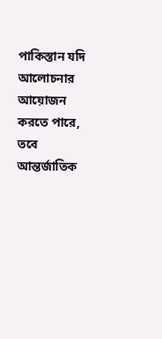পাকিস্তান যদি আলোচনার আয়োজন করতে পারে, তবে আন্তর্জাতিক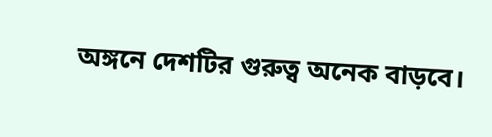অঙ্গনে দেশটির গুরুত্ব অনেক বাড়বে।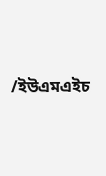/ইউএমএইচ